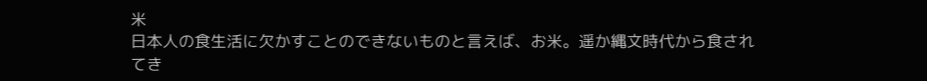米
日本人の食生活に欠かすことのできないものと言えば、お米。遥か縄文時代から食されてき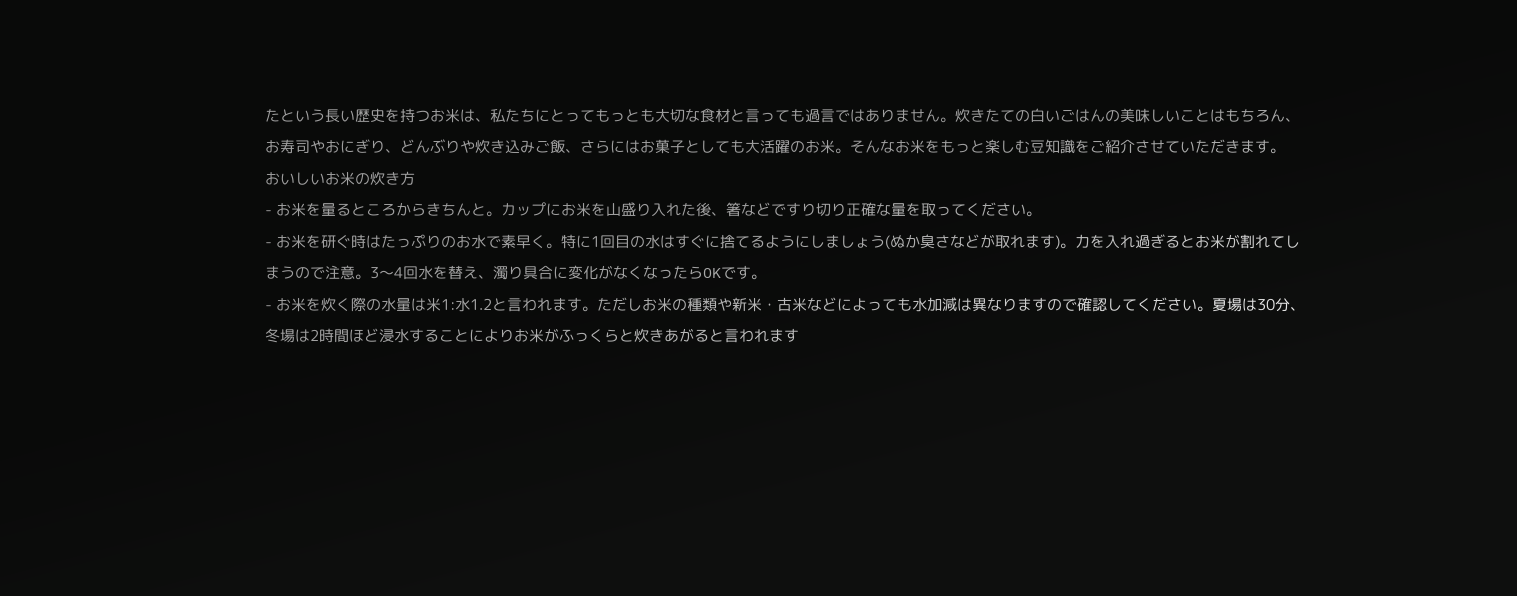たという長い歴史を持つお米は、私たちにとってもっとも大切な食材と言っても過言ではありません。炊きたての白いごはんの美味しいことはもちろん、お寿司やおにぎり、どんぶりや炊き込みご飯、さらにはお菓子としても大活躍のお米。そんなお米をもっと楽しむ豆知識をご紹介させていただきます。
おいしいお米の炊き方
- お米を量るところからきちんと。カップにお米を山盛り入れた後、箸などですり切り正確な量を取ってください。
- お米を研ぐ時はたっぷりのお水で素早く。特に1回目の水はすぐに捨てるようにしましょう(ぬか臭さなどが取れます)。力を入れ過ぎるとお米が割れてしまうので注意。3〜4回水を替え、濁り具合に変化がなくなったらOKです。
- お米を炊く際の水量は米1:水1.2と言われます。ただしお米の種類や新米・古米などによっても水加減は異なりますので確認してください。夏場は30分、冬場は2時間ほど浸水することによりお米がふっくらと炊きあがると言われます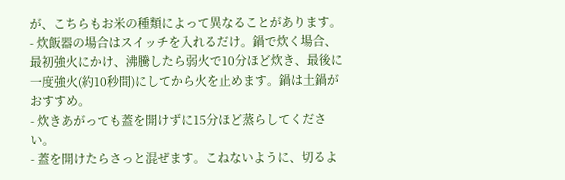が、こちらもお米の種類によって異なることがあります。
- 炊飯器の場合はスイッチを入れるだけ。鍋で炊く場合、最初強火にかけ、沸騰したら弱火で10分ほど炊き、最後に一度強火(約10秒間)にしてから火を止めます。鍋は土鍋がおすすめ。
- 炊きあがっても蓋を開けずに15分ほど蒸らしてください。
- 蓋を開けたらさっと混ぜます。こねないように、切るよ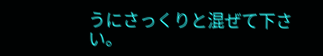うにさっくりと混ぜて下さい。